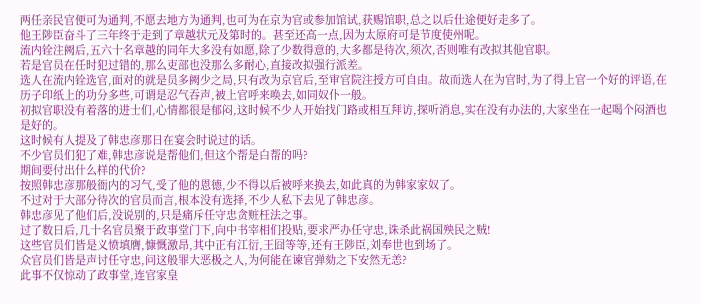两任亲民官便可为通判,不愿去地方为通判,也可为在京为官或参加馆试,获赐馆职,总之以后仕途便好走多了。
他王陟臣奋斗了三年终于走到了章越状元及第时的。甚至还高一点,因为太原府可是节度使州呢。
流内铨注阙后,五六十名章越的同年大多没有如愿,除了少数得意的,大多都是待次,须次,否则唯有改拟其他官职。
若是官员在任时犯过错的,那么吏部也没那么多耐心,直接改拟强行派差。
选人在流内铨选官,面对的就是员多阙少之局,只有改为京官后,至审官院注授方可自由。故而选人在为官时,为了得上官一个好的评语,在历子印纸上的功分多些,可谓是忍气吞声,被上官呼来唤去,如同奴仆一般。
初拟官职没有着落的进士们,心情都很是郁闷,这时候不少人开始找门路或相互拜访,探听消息,实在没有办法的,大家坐在一起喝个闷酒也是好的。
这时候有人提及了韩忠彦那日在宴会时说过的话。
不少官员们犯了难,韩忠彦说是帮他们,但这个帮是白帮的吗?
期间要付出什么样的代价?
按照韩忠彦那般衙内的习气,受了他的恩德,少不得以后被呼来换去,如此真的为韩家家奴了。
不过对于大部分待次的官员而言,根本没有选择,不少人私下去见了韩忠彦。
韩忠彦见了他们后,没说别的,只是痛斥任守忠贪赃枉法之事。
过了数日后,几十名官员聚于政事堂门下,向中书宰相们投贴,要求严办任守忠,诛杀此祸国殃民之贼!
这些官员们皆是义愤填膺,慷慨激昂,其中正有江衍,王囧等等,还有王陟臣,刘奉世也到场了。
众官员们皆是声讨任守忠,问这般罪大恶极之人,为何能在谏官弹劾之下安然无恙?
此事不仅惊动了政事堂,连官家皇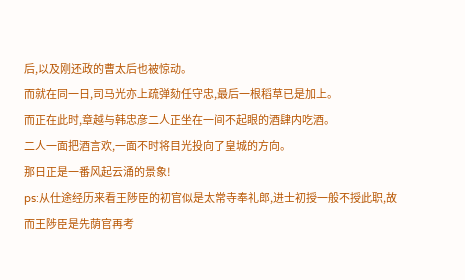后,以及刚还政的曹太后也被惊动。
而就在同一日,司马光亦上疏弹劾任守忠,最后一根稻草已是加上。
而正在此时,章越与韩忠彦二人正坐在一间不起眼的酒肆内吃酒。
二人一面把酒言欢,一面不时将目光投向了皇城的方向。
那日正是一番风起云涌的景象!
ps:从仕途经历来看王陟臣的初官似是太常寺奉礼郎,进士初授一般不授此职,故而王陟臣是先荫官再考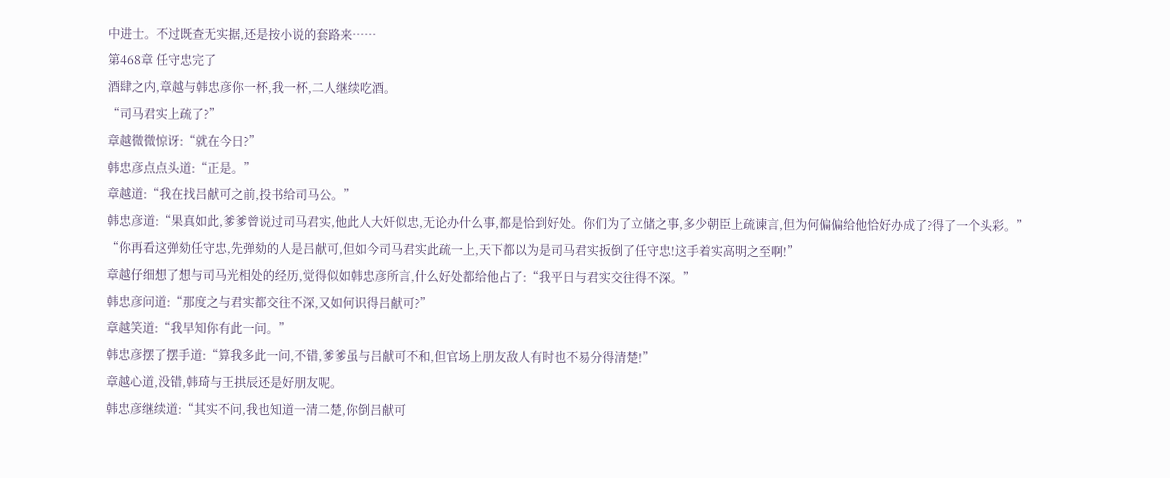中进士。不过既查无实据,还是按小说的套路来……
第468章 任守忠完了
酒肆之内,章越与韩忠彦你一杯,我一杯,二人继续吃酒。
“司马君实上疏了?”
章越微微惊讶:“就在今日?”
韩忠彦点点头道:“正是。”
章越道:“我在找吕献可之前,投书给司马公。”
韩忠彦道:“果真如此,爹爹曾说过司马君实,他此人大奸似忠,无论办什么事,都是恰到好处。你们为了立储之事,多少朝臣上疏谏言,但为何偏偏给他恰好办成了?得了一个头彩。”
“你再看这弹劾任守忠,先弹劾的人是吕献可,但如今司马君实此疏一上,天下都以为是司马君实扳倒了任守忠!这手着实高明之至啊!”
章越仔细想了想与司马光相处的经历,觉得似如韩忠彦所言,什么好处都给他占了:“我平日与君实交往得不深。”
韩忠彦问道:“那度之与君实都交往不深,又如何识得吕献可?”
章越笑道:“我早知你有此一问。”
韩忠彦摆了摆手道:“算我多此一问,不错,爹爹虽与吕献可不和,但官场上朋友敌人有时也不易分得清楚!”
章越心道,没错,韩琦与王拱辰还是好朋友呢。
韩忠彦继续道:“其实不问,我也知道一清二楚,你倒吕献可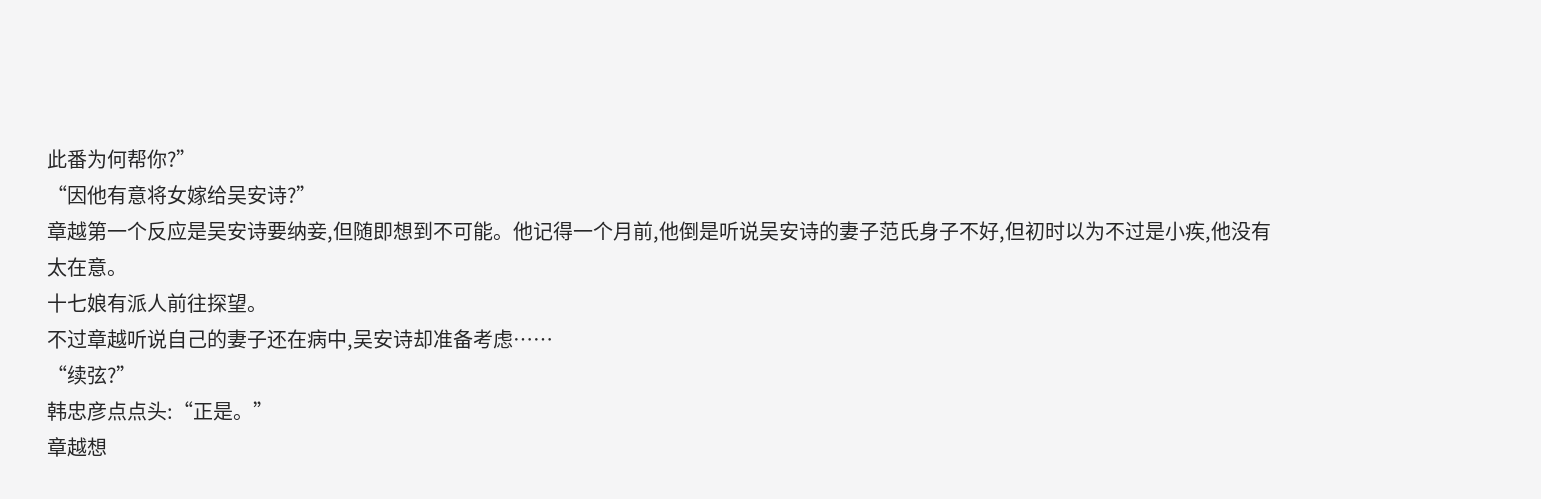此番为何帮你?”
“因他有意将女嫁给吴安诗?”
章越第一个反应是吴安诗要纳妾,但随即想到不可能。他记得一个月前,他倒是听说吴安诗的妻子范氏身子不好,但初时以为不过是小疾,他没有太在意。
十七娘有派人前往探望。
不过章越听说自己的妻子还在病中,吴安诗却准备考虑……
“续弦?”
韩忠彦点点头:“正是。”
章越想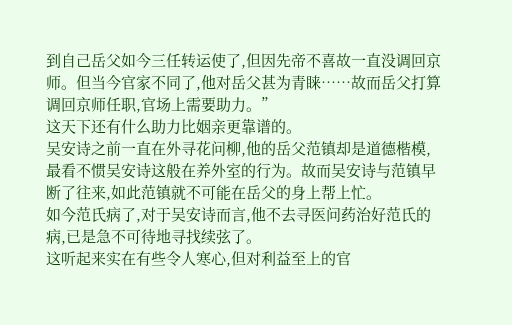到自己岳父如今三任转运使了,但因先帝不喜故一直没调回京师。但当今官家不同了,他对岳父甚为青睐……故而岳父打算调回京师任职,官场上需要助力。”
这天下还有什么助力比姻亲更靠谱的。
吴安诗之前一直在外寻花问柳,他的岳父范镇却是道德楷模,最看不惯吴安诗这般在养外室的行为。故而吴安诗与范镇早断了往来,如此范镇就不可能在岳父的身上帮上忙。
如今范氏病了,对于吴安诗而言,他不去寻医问药治好范氏的病,已是急不可待地寻找续弦了。
这听起来实在有些令人寒心,但对利益至上的官